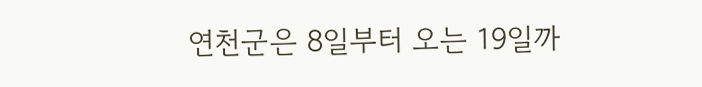연천군은 8일부터 오는 19일까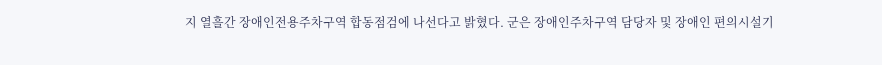지 열흘간 장애인전용주차구역 합동점검에 나선다고 밝혔다. 군은 장애인주차구역 담당자 및 장애인 편의시설기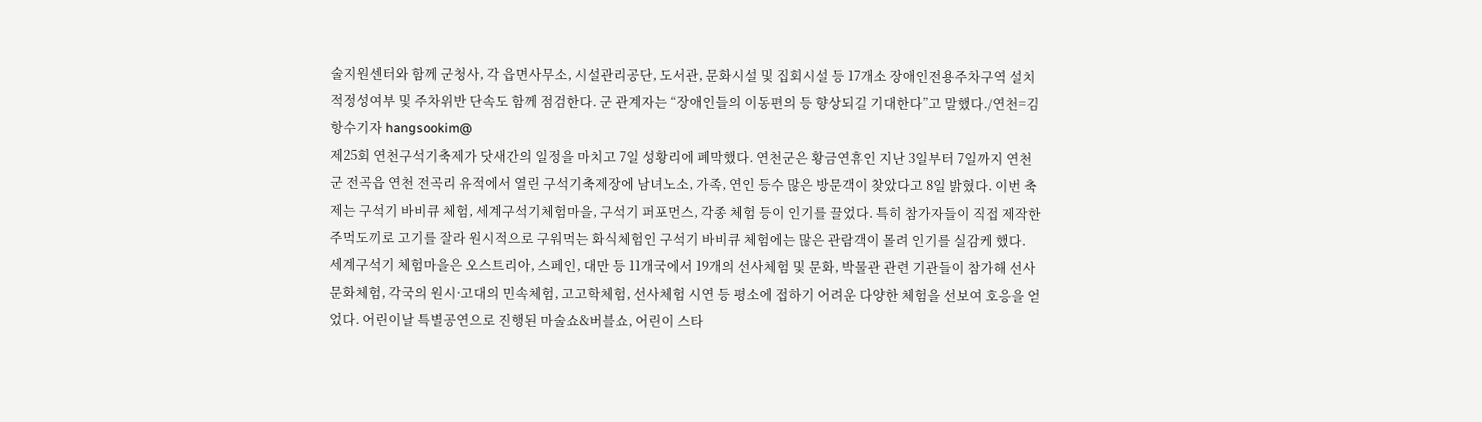술지원센터와 함께 군청사, 각 읍면사무소, 시설관리공단, 도서관, 문화시설 및 집회시설 등 17개소 장애인전용주차구역 설치 적정성여부 및 주차위반 단속도 함께 점검한다. 군 관계자는 “장애인들의 이동편의 등 향상되길 기대한다”고 말했다./연천=김항수기자 hangsookim@
제25회 연천구석기축제가 닷새간의 일정을 마치고 7일 성황리에 폐막했다. 연천군은 황금연휴인 지난 3일부터 7일까지 연천군 전곡읍 연천 전곡리 유적에서 열린 구석기축제장에 남녀노소, 가족, 연인 등수 많은 방문객이 찾았다고 8일 밝혔다. 이번 축제는 구석기 바비큐 체험, 세계구석기체험마을, 구석기 퍼포먼스, 각종 체험 등이 인기를 끌었다. 특히 참가자들이 직접 제작한 주먹도끼로 고기를 잘라 원시적으로 구워먹는 화식체험인 구석기 바비큐 체험에는 많은 관람객이 몰려 인기를 실감케 했다. 세계구석기 체험마을은 오스트리아, 스페인, 대만 등 11개국에서 19개의 선사체험 및 문화, 박물관 관련 기관들이 참가해 선사문화체험, 각국의 원시·고대의 민속체험, 고고학체험, 선사체험 시연 등 평소에 접하기 어려운 다양한 체험을 선보여 호응을 얻었다. 어린이날 특별공연으로 진행된 마술쇼&버블쇼, 어린이 스타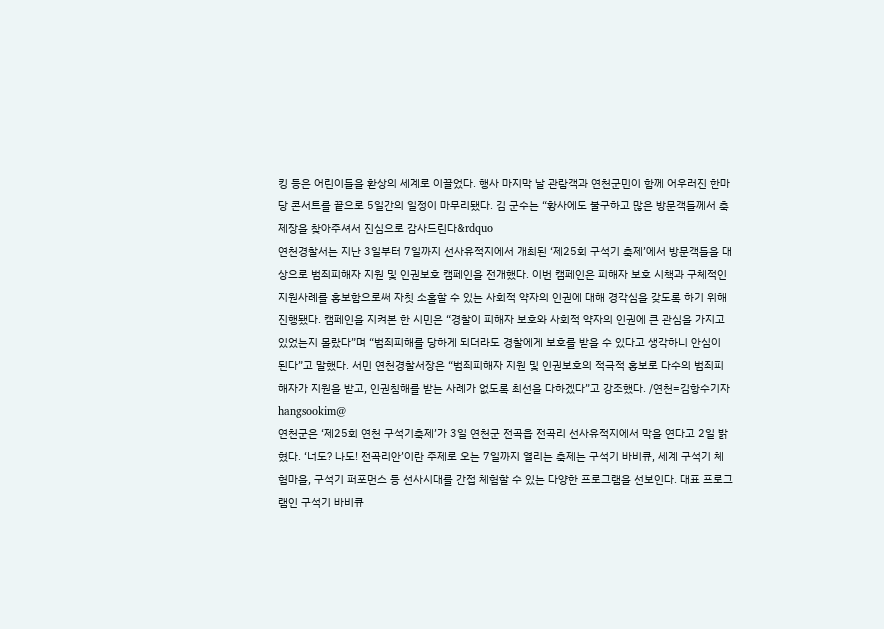킹 등은 어린이들을 환상의 세계로 이끌었다. 행사 마지막 날 관람객과 연천군민이 함께 어우러진 한마당 콘서트를 끝으로 5일간의 일정이 마무리됐다. 김 군수는 “황사에도 불구하고 많은 방문객들께서 축제장을 찾아주셔서 진심으로 감사드린다&rdquo
연천경찰서는 지난 3일부터 7일까지 선사유적지에서 개최된 ‘제25회 구석기 축제’에서 방문객들을 대상으로 범죄피해자 지원 및 인권보호 캠페인을 전개했다. 이번 캠페인은 피해자 보호 시책과 구체적인 지원사례를 홍보함으로써 자칫 소홀할 수 있는 사회적 약자의 인권에 대해 경각심을 갖도록 하기 위해 진행됐다. 캠페인을 지켜본 한 시민은 “경찰이 피해자 보호와 사회적 약자의 인권에 큰 관심을 가지고 있었는지 몰랐다”며 “범죄피해를 당하게 되더라도 경찰에게 보호를 받을 수 있다고 생각하니 안심이 된다”고 말했다. 서민 연천경찰서장은 “범죄피해자 지원 및 인권보호의 적극적 홍보로 다수의 범죄피해자가 지원을 받고, 인권침해를 받는 사례가 없도록 최선을 다하겠다”고 강조했다. /연천=김항수기자 hangsookim@
연천군은 ‘제25회 연천 구석기축제’가 3일 연천군 전곡읍 전곡리 선사유적지에서 막을 연다고 2일 밝혔다. ‘너도? 나도! 전곡리안’이란 주제로 오는 7일까지 열리는 축제는 구석기 바비큐, 세계 구석기 체험마을, 구석기 퍼포먼스 등 선사시대를 간접 체험할 수 있는 다양한 프로그램을 선보인다. 대표 프로그램인 구석기 바비큐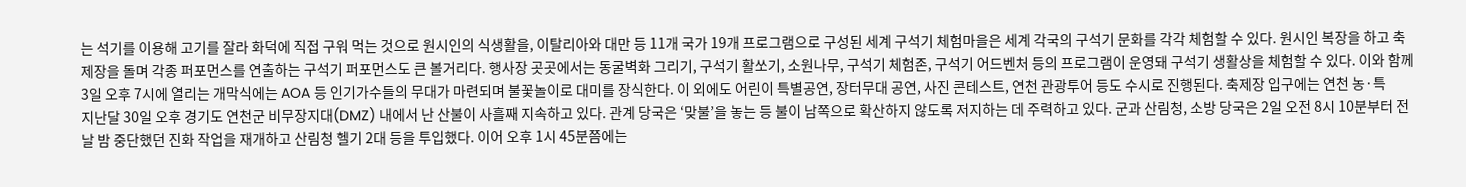는 석기를 이용해 고기를 잘라 화덕에 직접 구워 먹는 것으로 원시인의 식생활을, 이탈리아와 대만 등 11개 국가 19개 프로그램으로 구성된 세계 구석기 체험마을은 세계 각국의 구석기 문화를 각각 체험할 수 있다. 원시인 복장을 하고 축제장을 돌며 각종 퍼포먼스를 연출하는 구석기 퍼포먼스도 큰 볼거리다. 행사장 곳곳에서는 동굴벽화 그리기, 구석기 활쏘기, 소원나무, 구석기 체험존, 구석기 어드벤처 등의 프로그램이 운영돼 구석기 생활상을 체험할 수 있다. 이와 함께 3일 오후 7시에 열리는 개막식에는 AOA 등 인기가수들의 무대가 마련되며 불꽃놀이로 대미를 장식한다. 이 외에도 어린이 특별공연, 장터무대 공연, 사진 콘테스트, 연천 관광투어 등도 수시로 진행된다. 축제장 입구에는 연천 농·특
지난달 30일 오후 경기도 연천군 비무장지대(DMZ) 내에서 난 산불이 사흘째 지속하고 있다. 관계 당국은 ‘맞불’을 놓는 등 불이 남쪽으로 확산하지 않도록 저지하는 데 주력하고 있다. 군과 산림청, 소방 당국은 2일 오전 8시 10분부터 전날 밤 중단했던 진화 작업을 재개하고 산림청 헬기 2대 등을 투입했다. 이어 오후 1시 45분쯤에는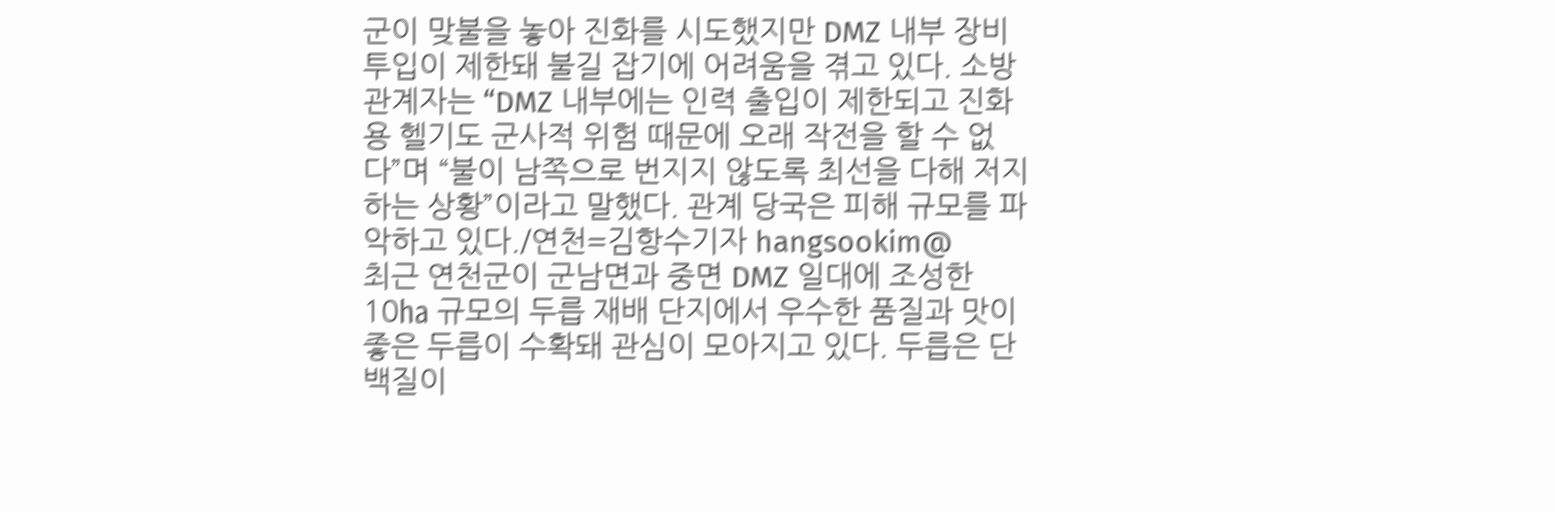군이 맞불을 놓아 진화를 시도했지만 DMZ 내부 장비 투입이 제한돼 불길 잡기에 어려움을 겪고 있다. 소방 관계자는 “DMZ 내부에는 인력 출입이 제한되고 진화용 헬기도 군사적 위험 때문에 오래 작전을 할 수 없다”며 “불이 남쪽으로 번지지 않도록 최선을 다해 저지하는 상황”이라고 말했다. 관계 당국은 피해 규모를 파악하고 있다./연천=김항수기자 hangsookim@
최근 연천군이 군남면과 중면 DMZ 일대에 조성한 10㏊ 규모의 두릅 재배 단지에서 우수한 품질과 맛이 좋은 두릅이 수확돼 관심이 모아지고 있다. 두릅은 단백질이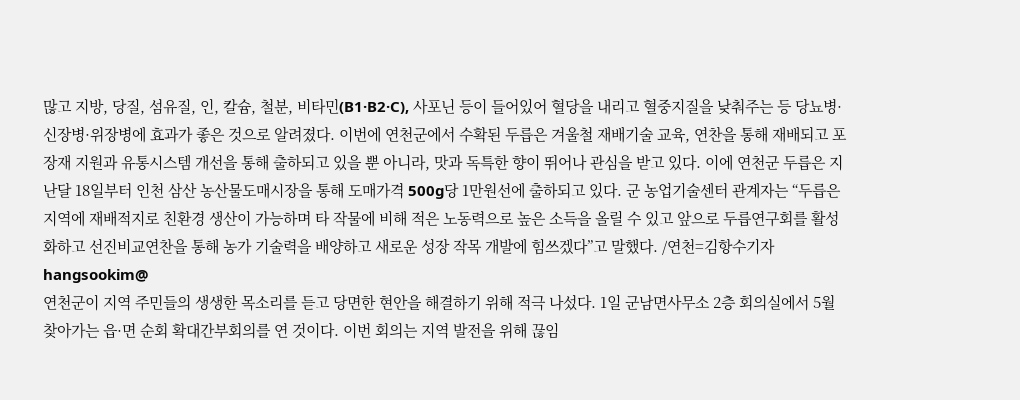많고 지방, 당질, 섬유질, 인, 칼슘, 철분, 비타민(B1·B2·C), 사포닌 등이 들어있어 혈당을 내리고 혈중지질을 낮춰주는 등 당뇨병·신장병·위장병에 효과가 좋은 것으로 알려졌다. 이번에 연천군에서 수확된 두릅은 겨울철 재배기술 교육, 연찬을 통해 재배되고 포장재 지원과 유통시스템 개선을 통해 출하되고 있을 뿐 아니라, 맛과 독특한 향이 뛰어나 관심을 받고 있다. 이에 연천군 두릅은 지난달 18일부터 인천 삼산 농산물도매시장을 통해 도매가격 500g당 1만원선에 출하되고 있다. 군 농업기술센터 관계자는 “두릅은 지역에 재배적지로 친환경 생산이 가능하며 타 작물에 비해 적은 노동력으로 높은 소득을 올릴 수 있고 앞으로 두릅연구회를 활성화하고 선진비교연찬을 통해 농가 기술력을 배양하고 새로운 성장 작목 개발에 힘쓰겠다”고 말했다. /연천=김항수기자 hangsookim@
연천군이 지역 주민들의 생생한 목소리를 듣고 당면한 현안을 해결하기 위해 적극 나섰다. 1일 군남면사무소 2층 회의실에서 5월 찾아가는 읍·면 순회 확대간부회의를 연 것이다. 이번 회의는 지역 발전을 위해 끊임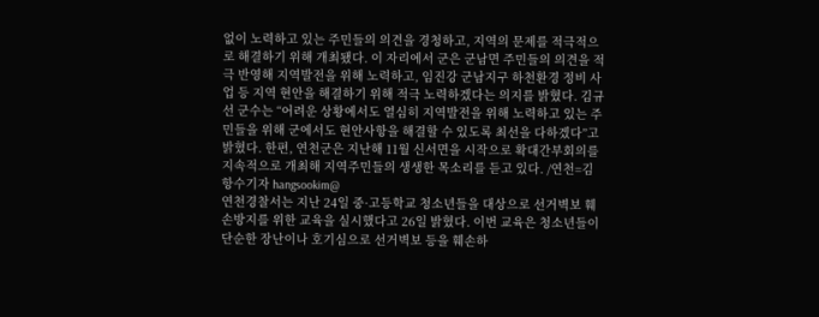없이 노력하고 있는 주민들의 의견을 경청하고, 지역의 문제를 적극적으로 해결하기 위해 개최됐다. 이 자리에서 군은 군남면 주민들의 의견을 적극 반영해 지역발전을 위해 노력하고, 임진강 군남지구 하천환경 정비 사업 등 지역 현안을 해결하기 위해 적극 노력하겠다는 의지를 밝혔다. 김규선 군수는 “어려운 상황에서도 열심히 지역발전을 위해 노력하고 있는 주민들을 위해 군에서도 현안사항을 해결할 수 있도록 최선을 다하겠다”고 밝혔다. 한편, 연천군은 지난해 11월 신서면을 시작으로 확대간부회의를 지속적으로 개최해 지역주민들의 생생한 목소리를 듣고 있다. /연천=김항수기자 hangsookim@
연천경찰서는 지난 24일 중·고등학교 청소년들을 대상으로 선거벽보 훼손방지를 위한 교육을 실시했다고 26일 밝혔다. 이번 교육은 청소년들이 단순한 장난이나 호기심으로 선거벽보 등을 훼손하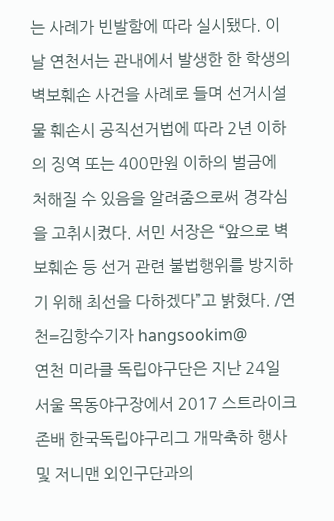는 사례가 빈발함에 따라 실시됐다. 이날 연천서는 관내에서 발생한 한 학생의 벽보훼손 사건을 사례로 들며 선거시설물 훼손시 공직선거법에 따라 2년 이하의 징역 또는 400만원 이하의 벌금에 처해질 수 있음을 알려줌으로써 경각심을 고취시켰다. 서민 서장은 “앞으로 벽보훼손 등 선거 관련 불법행위를 방지하기 위해 최선을 다하겠다”고 밝혔다. /연천=김항수기자 hangsookim@
연천 미라클 독립야구단은 지난 24일 서울 목동야구장에서 2017 스트라이크존배 한국독립야구리그 개막축하 행사 및 저니맨 외인구단과의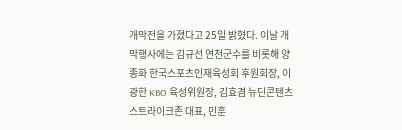개막전을 가졌다고 25일 밝혔다. 이날 개막행사에는 김규선 연천군수를 비롯해 양종화 한국스포츠인재육성회 후원회장, 이광한 KBO 육성위원장, 김효겸 뉴딘콘텐츠 스트라이크존 대표, 민훈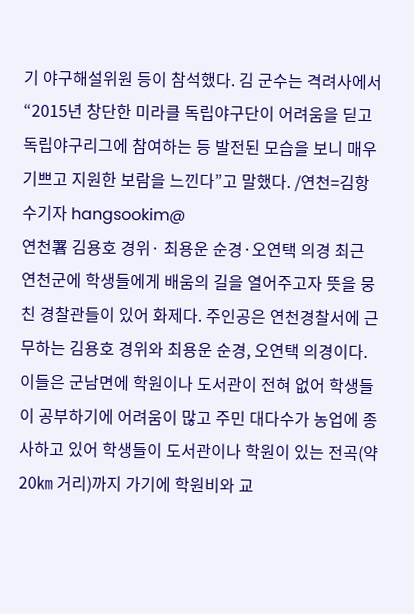기 야구해설위원 등이 참석했다. 김 군수는 격려사에서 “2015년 창단한 미라클 독립야구단이 어려움을 딛고 독립야구리그에 참여하는 등 발전된 모습을 보니 매우 기쁘고 지원한 보람을 느낀다”고 말했다. /연천=김항수기자 hangsookim@
연천署 김용호 경위· 최용운 순경·오연택 의경 최근 연천군에 학생들에게 배움의 길을 열어주고자 뜻을 뭉친 경찰관들이 있어 화제다. 주인공은 연천경찰서에 근무하는 김용호 경위와 최용운 순경, 오연택 의경이다. 이들은 군남면에 학원이나 도서관이 전혀 없어 학생들이 공부하기에 어려움이 많고 주민 대다수가 농업에 종사하고 있어 학생들이 도서관이나 학원이 있는 전곡(약 20㎞ 거리)까지 가기에 학원비와 교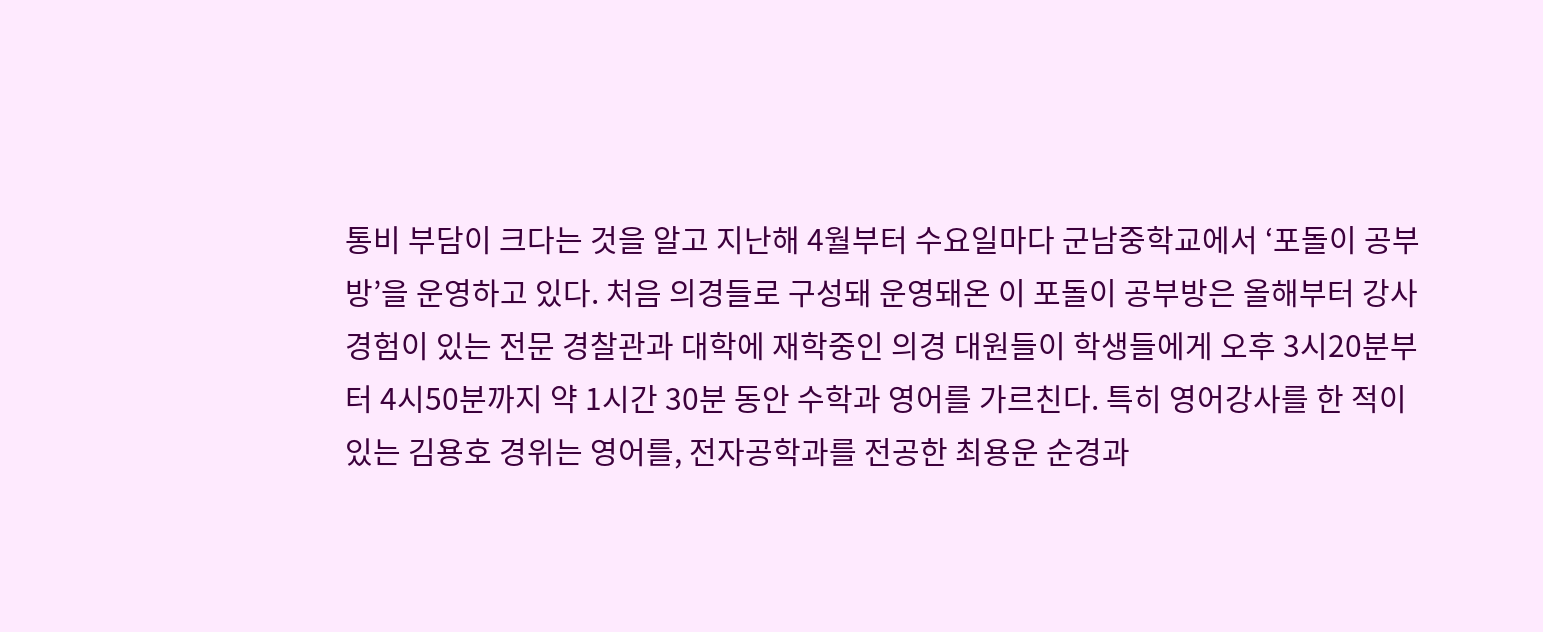통비 부담이 크다는 것을 알고 지난해 4월부터 수요일마다 군남중학교에서 ‘포돌이 공부방’을 운영하고 있다. 처음 의경들로 구성돼 운영돼온 이 포돌이 공부방은 올해부터 강사경험이 있는 전문 경찰관과 대학에 재학중인 의경 대원들이 학생들에게 오후 3시20분부터 4시50분까지 약 1시간 30분 동안 수학과 영어를 가르친다. 특히 영어강사를 한 적이 있는 김용호 경위는 영어를, 전자공학과를 전공한 최용운 순경과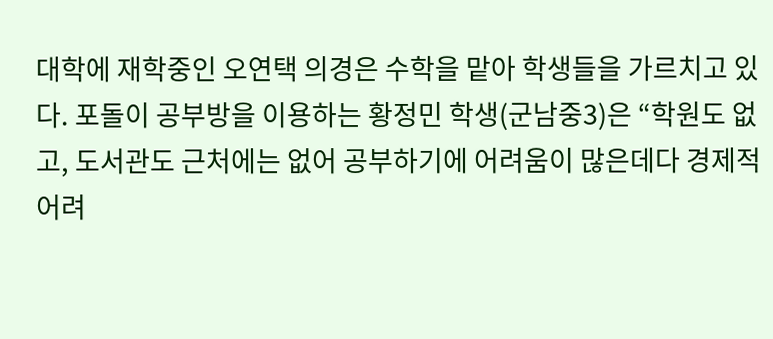대학에 재학중인 오연택 의경은 수학을 맡아 학생들을 가르치고 있다. 포돌이 공부방을 이용하는 황정민 학생(군남중3)은 “학원도 없고, 도서관도 근처에는 없어 공부하기에 어려움이 많은데다 경제적 어려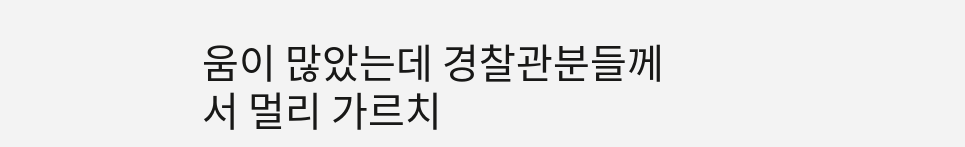움이 많았는데 경찰관분들께서 멀리 가르치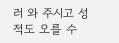러 와 주시고 성적도 오를 수